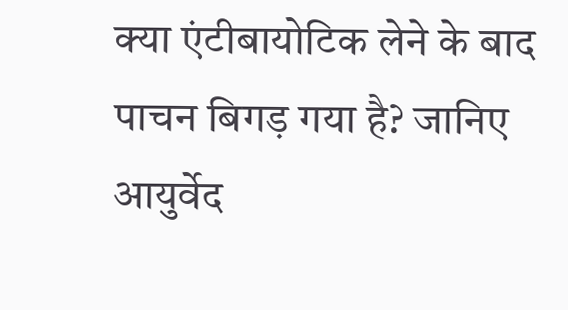क्या एंटीबायोटिक लेने के बाद पाचन बिगड़ गया है? जानिए आयुर्वेद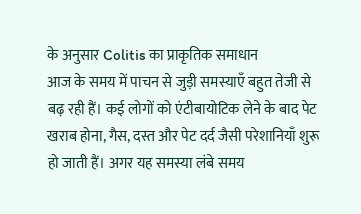के अनुसार Colitis का प्राकृतिक समाधान
आज के समय में पाचन से जुड़ी समस्याएँ बहुत तेजी से बढ़ रही हैं। कई लोगों को एंटीबायोटिक लेने के बाद पेट खराब होना, गैस, दस्त और पेट दर्द जैसी परेशानियाँ शुरू हो जाती हैं। अगर यह समस्या लंबे समय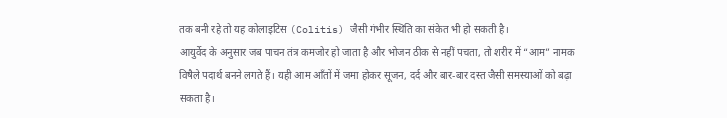तक बनी रहे तो यह कोलाइटिस (Colitis) जैसी गंभीर स्थिति का संकेत भी हो सकती है।
आयुर्वेद के अनुसार जब पाचन तंत्र कमजोर हो जाता है और भोजन ठीक से नहीं पचता, तो शरीर में “आम” नामक विषैले पदार्थ बनने लगते हैं। यही आम आँतों में जमा होकर सूजन, दर्द और बार-बार दस्त जैसी समस्याओं को बढ़ा सकता है।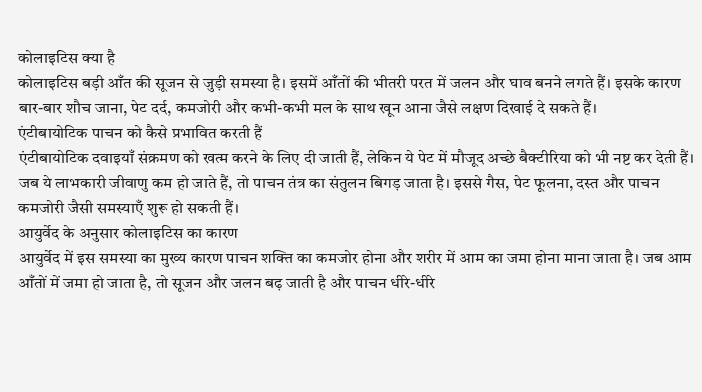कोलाइटिस क्या है
कोलाइटिस बड़ी आँत की सूजन से जुड़ी समस्या है। इसमें आँतों की भीतरी परत में जलन और घाव बनने लगते हैं। इसके कारण बार-बार शौच जाना, पेट दर्द, कमजोरी और कभी-कभी मल के साथ खून आना जैसे लक्षण दिखाई दे सकते हैं।
एंटीबायोटिक पाचन को कैसे प्रभावित करती हैं
एंटीबायोटिक दवाइयाँ संक्रमण को खत्म करने के लिए दी जाती हैं, लेकिन ये पेट में मौजूद अच्छे बैक्टीरिया को भी नष्ट कर देती हैं। जब ये लाभकारी जीवाणु कम हो जाते हैं, तो पाचन तंत्र का संतुलन बिगड़ जाता है। इससे गैस, पेट फूलना, दस्त और पाचन कमजोरी जैसी समस्याएँ शुरू हो सकती हैं।
आयुर्वेद के अनुसार कोलाइटिस का कारण
आयुर्वेद में इस समस्या का मुख्य कारण पाचन शक्ति का कमजोर होना और शरीर में आम का जमा होना माना जाता है। जब आम आँतों में जमा हो जाता है, तो सूजन और जलन बढ़ जाती है और पाचन धीरे-धीरे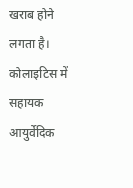खराब होने लगता है।
कोलाइटिस में सहायक आयुर्वेदिक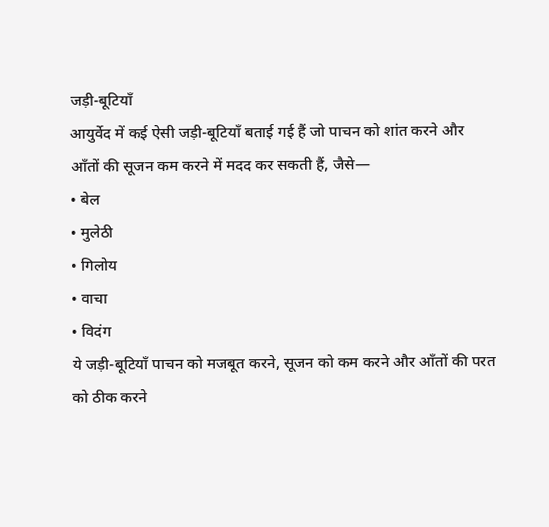जड़ी-बूटियाँ
आयुर्वेद में कई ऐसी जड़ी-बूटियाँ बताई गई हैं जो पाचन को शांत करने और आँतों की सूजन कम करने में मदद कर सकती हैं, जैसे—
• बेल
• मुलेठी
• गिलोय
• वाचा
• विदंग
ये जड़ी-बूटियाँ पाचन को मजबूत करने, सूजन को कम करने और आँतों की परत को ठीक करने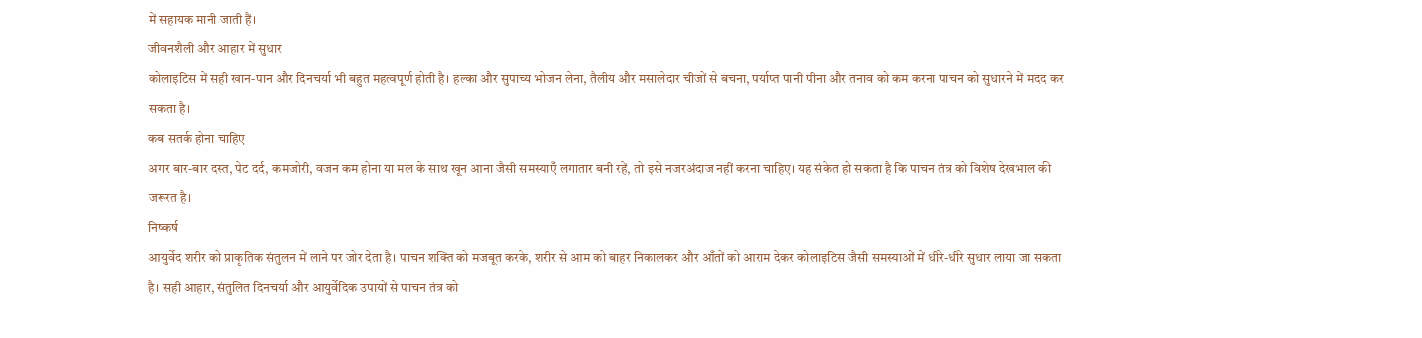में सहायक मानी जाती हैं।
जीवनशैली और आहार में सुधार
कोलाइटिस में सही खान-पान और दिनचर्या भी बहुत महत्वपूर्ण होती है। हल्का और सुपाच्य भोजन लेना, तैलीय और मसालेदार चीजों से बचना, पर्याप्त पानी पीना और तनाव को कम करना पाचन को सुधारने में मदद कर सकता है।
कब सतर्क होना चाहिए
अगर बार-बार दस्त, पेट दर्द, कमजोरी, वजन कम होना या मल के साथ खून आना जैसी समस्याएँ लगातार बनी रहें, तो इसे नजरअंदाज नहीं करना चाहिए। यह संकेत हो सकता है कि पाचन तंत्र को विशेष देखभाल की जरूरत है।
निष्कर्ष
आयुर्वेद शरीर को प्राकृतिक संतुलन में लाने पर जोर देता है। पाचन शक्ति को मजबूत करके, शरीर से आम को बाहर निकालकर और आँतों को आराम देकर कोलाइटिस जैसी समस्याओं में धीरे-धीरे सुधार लाया जा सकता है। सही आहार, संतुलित दिनचर्या और आयुर्वेदिक उपायों से पाचन तंत्र को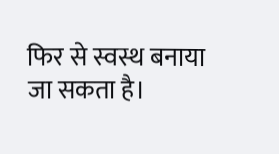फिर से स्वस्थ बनाया जा सकता है।